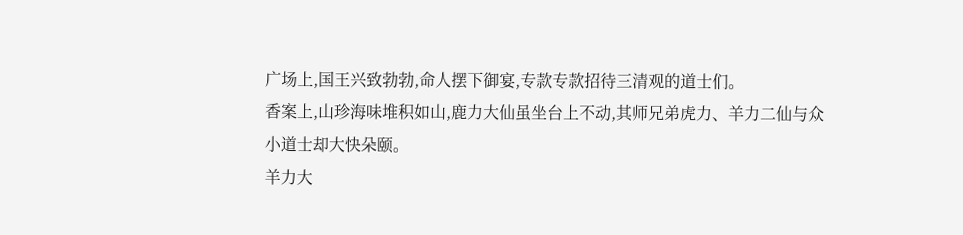广场上,国王兴致勃勃,命人摆下御宴,专款专款招待三清观的道士们。
香案上,山珍海味堆积如山,鹿力大仙虽坐台上不动,其师兄弟虎力、羊力二仙与众小道士却大快朵颐。
羊力大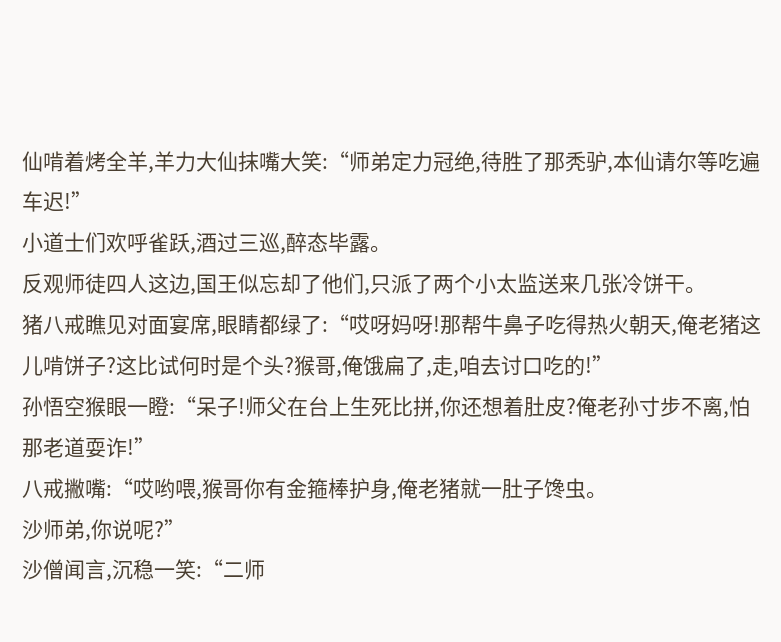仙啃着烤全羊,羊力大仙抹嘴大笑:“师弟定力冠绝,待胜了那秃驴,本仙请尔等吃遍车迟!”
小道士们欢呼雀跃,酒过三巡,醉态毕露。
反观师徒四人这边,国王似忘却了他们,只派了两个小太监送来几张冷饼干。
猪八戒瞧见对面宴席,眼睛都绿了:“哎呀妈呀!那帮牛鼻子吃得热火朝天,俺老猪这儿啃饼子?这比试何时是个头?猴哥,俺饿扁了,走,咱去讨口吃的!”
孙悟空猴眼一瞪:“呆子!师父在台上生死比拼,你还想着肚皮?俺老孙寸步不离,怕那老道耍诈!”
八戒撇嘴:“哎哟喂,猴哥你有金箍棒护身,俺老猪就一肚子馋虫。
沙师弟,你说呢?”
沙僧闻言,沉稳一笑:“二师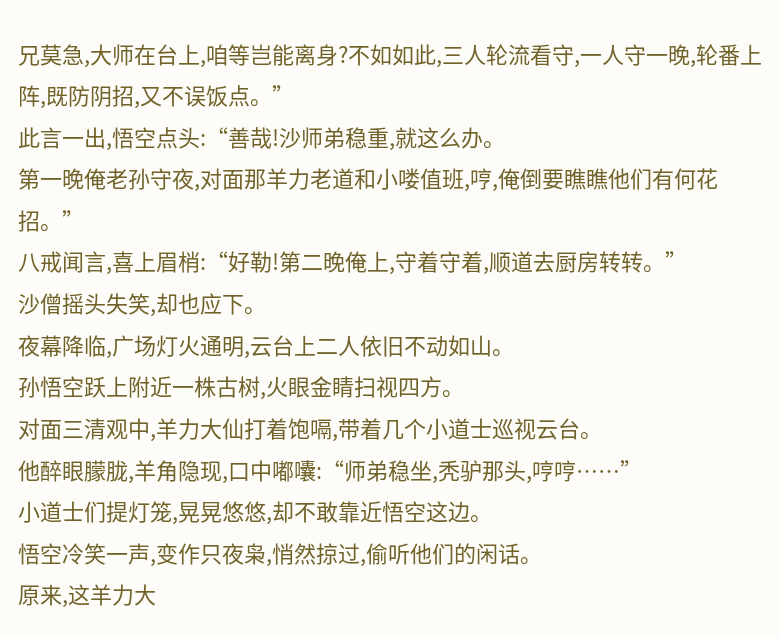兄莫急,大师在台上,咱等岂能离身?不如如此,三人轮流看守,一人守一晚,轮番上阵,既防阴招,又不误饭点。”
此言一出,悟空点头:“善哉!沙师弟稳重,就这么办。
第一晚俺老孙守夜,对面那羊力老道和小喽值班,哼,俺倒要瞧瞧他们有何花招。”
八戒闻言,喜上眉梢:“好勒!第二晚俺上,守着守着,顺道去厨房转转。”
沙僧摇头失笑,却也应下。
夜幕降临,广场灯火通明,云台上二人依旧不动如山。
孙悟空跃上附近一株古树,火眼金睛扫视四方。
对面三清观中,羊力大仙打着饱嗝,带着几个小道士巡视云台。
他醉眼朦胧,羊角隐现,口中嘟囔:“师弟稳坐,秃驴那头,哼哼……”
小道士们提灯笼,晃晃悠悠,却不敢靠近悟空这边。
悟空冷笑一声,变作只夜枭,悄然掠过,偷听他们的闲话。
原来,这羊力大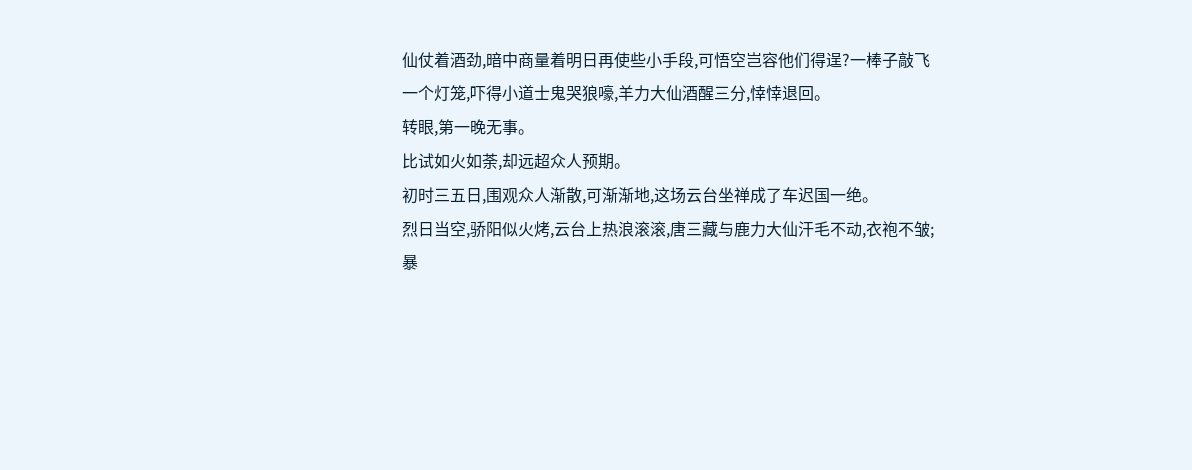仙仗着酒劲,暗中商量着明日再使些小手段,可悟空岂容他们得逞?一棒子敲飞一个灯笼,吓得小道士鬼哭狼嚎,羊力大仙酒醒三分,悻悻退回。
转眼,第一晚无事。
比试如火如荼,却远超众人预期。
初时三五日,围观众人渐散,可渐渐地,这场云台坐禅成了车迟国一绝。
烈日当空,骄阳似火烤,云台上热浪滚滚,唐三藏与鹿力大仙汗毛不动,衣袍不皱;暴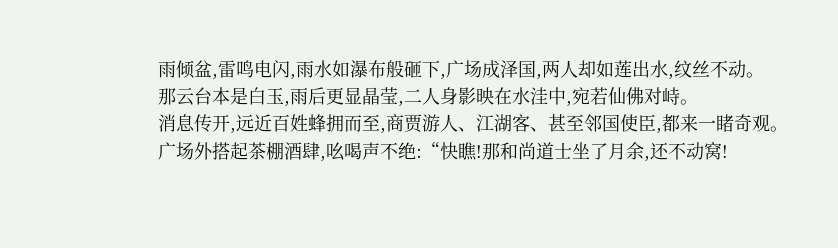雨倾盆,雷鸣电闪,雨水如瀑布般砸下,广场成泽国,两人却如莲出水,纹丝不动。
那云台本是白玉,雨后更显晶莹,二人身影映在水洼中,宛若仙佛对峙。
消息传开,远近百姓蜂拥而至,商贾游人、江湖客、甚至邻国使臣,都来一睹奇观。
广场外搭起茶棚酒肆,吆喝声不绝:“快瞧!那和尚道士坐了月余,还不动窝!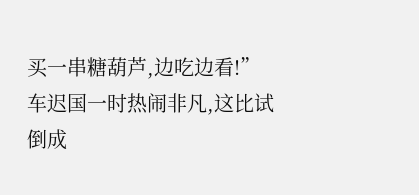买一串糖葫芦,边吃边看!”
车迟国一时热闹非凡,这比试倒成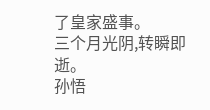了皇家盛事。
三个月光阴,转瞬即逝。
孙悟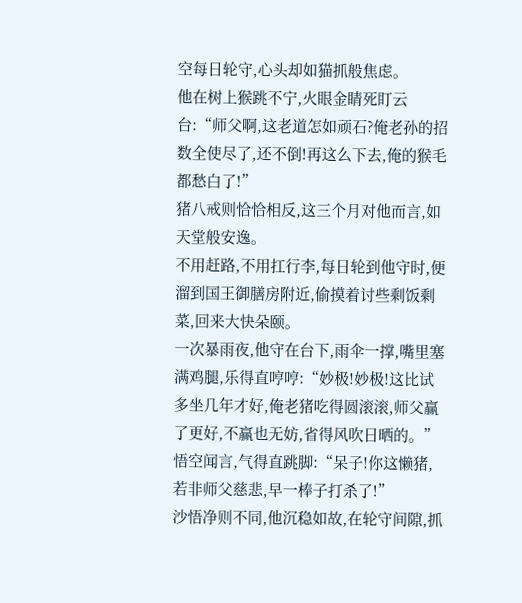空每日轮守,心头却如猫抓般焦虑。
他在树上猴跳不宁,火眼金睛死盯云台:“师父啊,这老道怎如顽石?俺老孙的招数全使尽了,还不倒!再这么下去,俺的猴毛都愁白了!”
猪八戒则恰恰相反,这三个月对他而言,如天堂般安逸。
不用赶路,不用扛行李,每日轮到他守时,便溜到国王御膳房附近,偷摸着讨些剩饭剩菜,回来大快朵颐。
一次暴雨夜,他守在台下,雨伞一撑,嘴里塞满鸡腿,乐得直哼哼:“妙极!妙极!这比试多坐几年才好,俺老猪吃得圆滚滚,师父赢了更好,不赢也无妨,省得风吹日晒的。”
悟空闻言,气得直跳脚:“呆子!你这懒猪,若非师父慈悲,早一棒子打杀了!”
沙悟净则不同,他沉稳如故,在轮守间隙,抓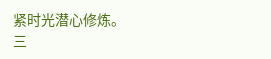紧时光潜心修炼。
三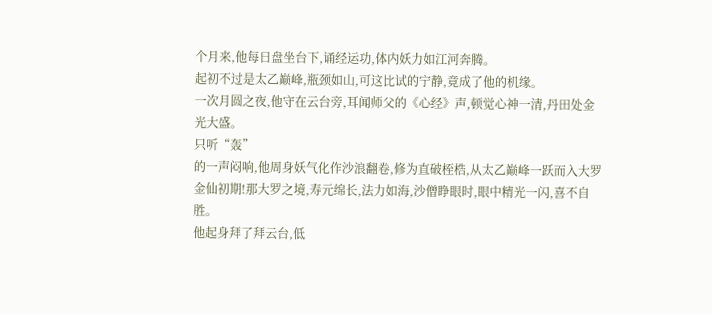个月来,他每日盘坐台下,诵经运功,体内妖力如江河奔腾。
起初不过是太乙巅峰,瓶颈如山,可这比试的宁静,竟成了他的机缘。
一次月圆之夜,他守在云台旁,耳闻师父的《心经》声,顿觉心神一清,丹田处金光大盛。
只听“轰”
的一声闷响,他周身妖气化作沙浪翻卷,修为直破桎梏,从太乙巅峰一跃而入大罗金仙初期!那大罗之境,寿元绵长,法力如海,沙僧睁眼时,眼中精光一闪,喜不自胜。
他起身拜了拜云台,低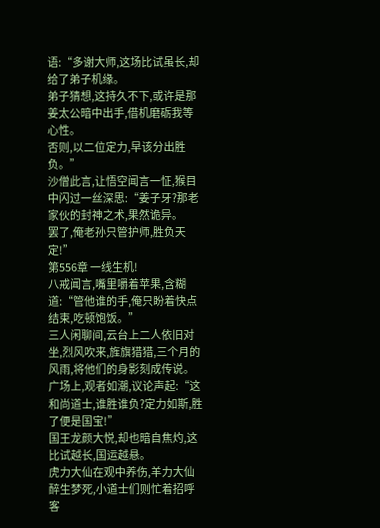语:“多谢大师,这场比试虽长,却给了弟子机缘。
弟子猜想,这持久不下,或许是那姜太公暗中出手,借机磨砺我等心性。
否则,以二位定力,早该分出胜负。”
沙僧此言,让悟空闻言一怔,猴目中闪过一丝深思:“姜子牙?那老家伙的封神之术,果然诡异。
罢了,俺老孙只管护师,胜负天定!”
第556章 一线生机!
八戒闻言,嘴里嚼着苹果,含糊道:“管他谁的手,俺只盼着快点结束,吃顿饱饭。”
三人闲聊间,云台上二人依旧对坐,烈风吹来,旌旗猎猎,三个月的风雨,将他们的身影刻成传说。
广场上,观者如潮,议论声起:“这和尚道士,谁胜谁负?定力如斯,胜了便是国宝!”
国王龙颜大悦,却也暗自焦灼,这比试越长,国运越悬。
虎力大仙在观中养伤,羊力大仙醉生梦死,小道士们则忙着招呼客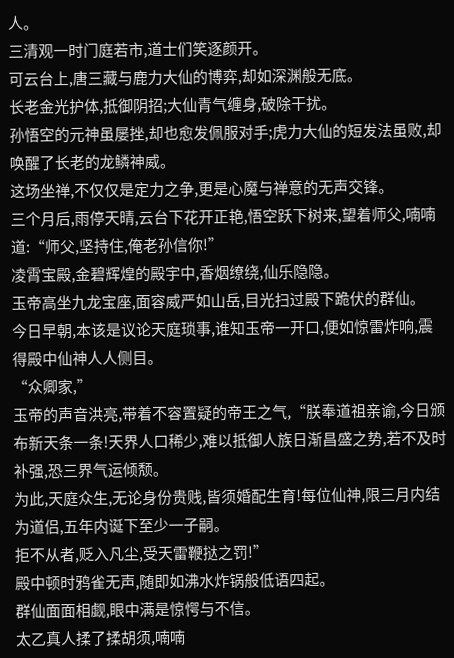人。
三清观一时门庭若市,道士们笑逐颜开。
可云台上,唐三藏与鹿力大仙的博弈,却如深渊般无底。
长老金光护体,抵御阴招;大仙青气缠身,破除干扰。
孙悟空的元神虽屡挫,却也愈发佩服对手;虎力大仙的短发法虽败,却唤醒了长老的龙鳞神威。
这场坐禅,不仅仅是定力之争,更是心魔与禅意的无声交锋。
三个月后,雨停天晴,云台下花开正艳,悟空跃下树来,望着师父,喃喃道:“师父,坚持住,俺老孙信你!”
凌霄宝殿,金碧辉煌的殿宇中,香烟缭绕,仙乐隐隐。
玉帝高坐九龙宝座,面容威严如山岳,目光扫过殿下跪伏的群仙。
今日早朝,本该是议论天庭琐事,谁知玉帝一开口,便如惊雷炸响,震得殿中仙神人人侧目。
“众卿家,”
玉帝的声音洪亮,带着不容置疑的帝王之气,“朕奉道祖亲谕,今日颁布新天条一条!天界人口稀少,难以抵御人族日渐昌盛之势,若不及时补强,恐三界气运倾颓。
为此,天庭众生,无论身份贵贱,皆须婚配生育!每位仙神,限三月内结为道侣,五年内诞下至少一子嗣。
拒不从者,贬入凡尘,受天雷鞭挞之罚!”
殿中顿时鸦雀无声,随即如沸水炸锅般低语四起。
群仙面面相觑,眼中满是惊愕与不信。
太乙真人揉了揉胡须,喃喃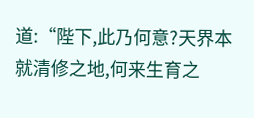道:“陛下,此乃何意?天界本就清修之地,何来生育之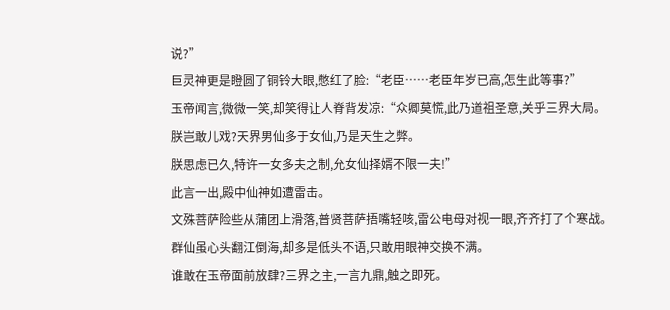说?”
巨灵神更是瞪圆了铜铃大眼,憋红了脸:“老臣……老臣年岁已高,怎生此等事?”
玉帝闻言,微微一笑,却笑得让人脊背发凉:“众卿莫慌,此乃道祖圣意,关乎三界大局。
朕岂敢儿戏?天界男仙多于女仙,乃是天生之弊。
朕思虑已久,特许一女多夫之制,允女仙择婿不限一夫!”
此言一出,殿中仙神如遭雷击。
文殊菩萨险些从蒲团上滑落,普贤菩萨捂嘴轻咳,雷公电母对视一眼,齐齐打了个寒战。
群仙虽心头翻江倒海,却多是低头不语,只敢用眼神交换不满。
谁敢在玉帝面前放肆?三界之主,一言九鼎,触之即死。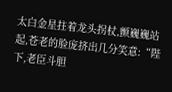太白金星拄着龙头拐杖,颤巍巍站起,苍老的脸庞挤出几分笑意:“陛下,老臣斗胆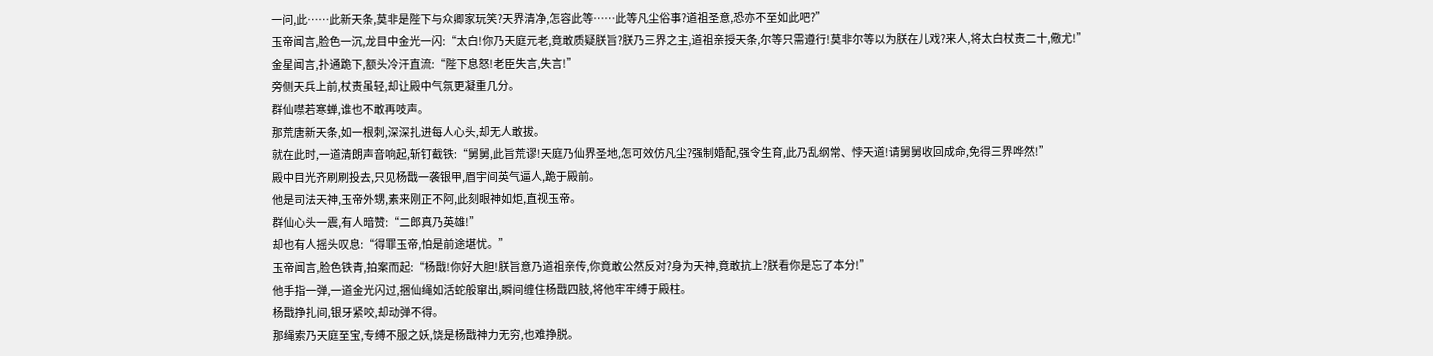一问,此……此新天条,莫非是陛下与众卿家玩笑?天界清净,怎容此等……此等凡尘俗事?道祖圣意,恐亦不至如此吧?”
玉帝闻言,脸色一沉,龙目中金光一闪:“太白!你乃天庭元老,竟敢质疑朕旨?朕乃三界之主,道祖亲授天条,尔等只需遵行!莫非尔等以为朕在儿戏?来人,将太白杖责二十,儆尤!”
金星闻言,扑通跪下,额头冷汗直流:“陛下息怒!老臣失言,失言!”
旁侧天兵上前,杖责虽轻,却让殿中气氛更凝重几分。
群仙噤若寒蝉,谁也不敢再吱声。
那荒唐新天条,如一根刺,深深扎进每人心头,却无人敢拔。
就在此时,一道清朗声音响起,斩钉截铁:“舅舅,此旨荒谬!天庭乃仙界圣地,怎可效仿凡尘?强制婚配,强令生育,此乃乱纲常、悖天道!请舅舅收回成命,免得三界哗然!”
殿中目光齐刷刷投去,只见杨戬一袭银甲,眉宇间英气逼人,跪于殿前。
他是司法天神,玉帝外甥,素来刚正不阿,此刻眼神如炬,直视玉帝。
群仙心头一震,有人暗赞:“二郎真乃英雄!”
却也有人摇头叹息:“得罪玉帝,怕是前途堪忧。”
玉帝闻言,脸色铁青,拍案而起:“杨戬!你好大胆!朕旨意乃道祖亲传,你竟敢公然反对?身为天神,竟敢抗上?朕看你是忘了本分!”
他手指一弹,一道金光闪过,捆仙绳如活蛇般窜出,瞬间缠住杨戬四肢,将他牢牢缚于殿柱。
杨戬挣扎间,银牙紧咬,却动弹不得。
那绳索乃天庭至宝,专缚不服之妖,饶是杨戬神力无穷,也难挣脱。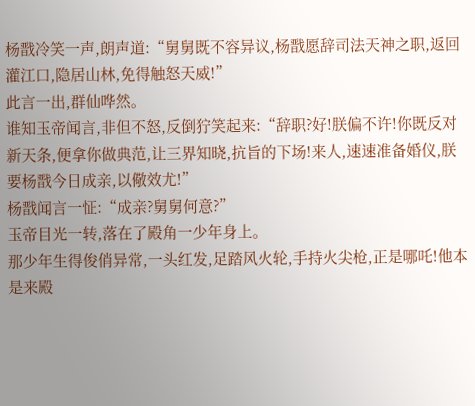杨戬冷笑一声,朗声道:“舅舅既不容异议,杨戬愿辞司法天神之职,返回灌江口,隐居山林,免得触怒天威!”
此言一出,群仙哗然。
谁知玉帝闻言,非但不怒,反倒狞笑起来:“辞职?好!朕偏不许!你既反对新天条,便拿你做典范,让三界知晓,抗旨的下场!来人,速速准备婚仪,朕要杨戬今日成亲,以儆效尤!”
杨戬闻言一怔:“成亲?舅舅何意?”
玉帝目光一转,落在了殿角一少年身上。
那少年生得俊俏异常,一头红发,足踏风火轮,手持火尖枪,正是哪吒!他本是来殿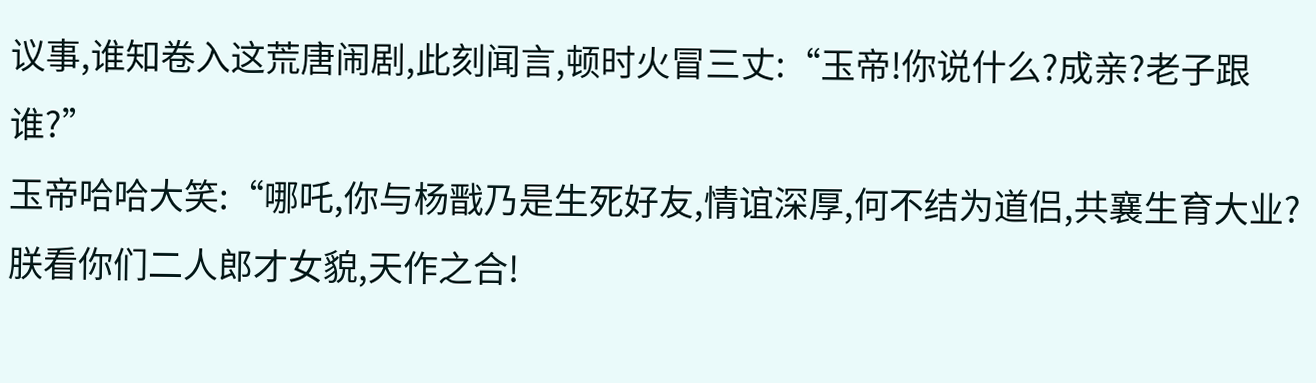议事,谁知卷入这荒唐闹剧,此刻闻言,顿时火冒三丈:“玉帝!你说什么?成亲?老子跟谁?”
玉帝哈哈大笑:“哪吒,你与杨戬乃是生死好友,情谊深厚,何不结为道侣,共襄生育大业?朕看你们二人郎才女貌,天作之合!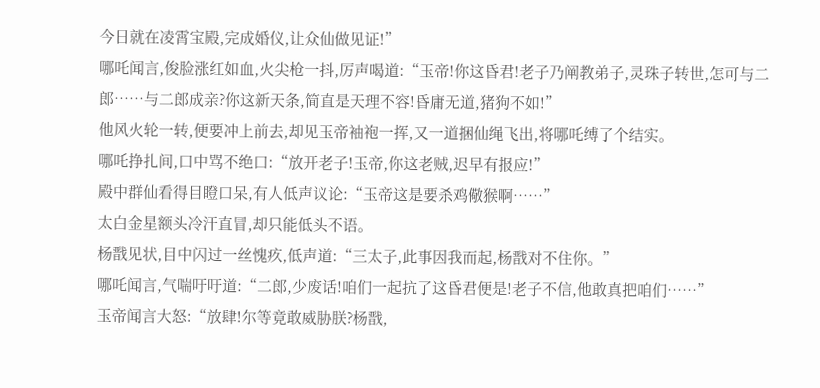今日就在凌霄宝殿,完成婚仪,让众仙做见证!”
哪吒闻言,俊脸涨红如血,火尖枪一抖,厉声喝道:“玉帝!你这昏君!老子乃阐教弟子,灵珠子转世,怎可与二郎……与二郎成亲?你这新天条,简直是天理不容!昏庸无道,猪狗不如!”
他风火轮一转,便要冲上前去,却见玉帝袖袍一挥,又一道捆仙绳飞出,将哪吒缚了个结实。
哪吒挣扎间,口中骂不绝口:“放开老子!玉帝,你这老贼,迟早有报应!”
殿中群仙看得目瞪口呆,有人低声议论:“玉帝这是要杀鸡儆猴啊……”
太白金星额头冷汗直冒,却只能低头不语。
杨戬见状,目中闪过一丝愧疚,低声道:“三太子,此事因我而起,杨戬对不住你。”
哪吒闻言,气喘吁吁道:“二郎,少废话!咱们一起抗了这昏君便是!老子不信,他敢真把咱们……”
玉帝闻言大怒:“放肆!尔等竟敢威胁朕?杨戬,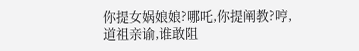你提女娲娘娘?哪吒,你提阐教?哼,道祖亲谕,谁敢阻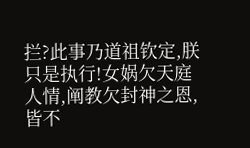拦?此事乃道祖钦定,朕只是执行!女娲欠天庭人情,阐教欠封神之恩,皆不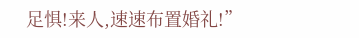足惧!来人,速速布置婚礼!”